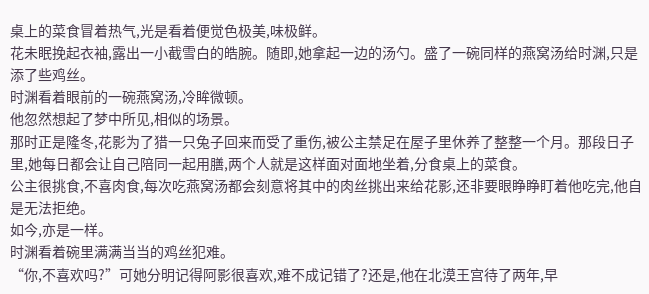桌上的菜食冒着热气,光是看着便觉色极美,味极鲜。
花未眠挽起衣袖,露出一小截雪白的皓腕。随即,她拿起一边的汤勺。盛了一碗同样的燕窝汤给时渊,只是添了些鸡丝。
时渊看着眼前的一碗燕窝汤,冷眸微顿。
他忽然想起了梦中所见,相似的场景。
那时正是隆冬,花影为了猎一只兔子回来而受了重伤,被公主禁足在屋子里休养了整整一个月。那段日子里,她每日都会让自己陪同一起用膳,两个人就是这样面对面地坐着,分食桌上的菜食。
公主很挑食,不喜肉食,每次吃燕窝汤都会刻意将其中的肉丝挑出来给花影,还非要眼睁睁盯着他吃完,他自是无法拒绝。
如今,亦是一样。
时渊看着碗里满满当当的鸡丝犯难。
“你,不喜欢吗?”可她分明记得阿影很喜欢,难不成记错了?还是,他在北漠王宫待了两年,早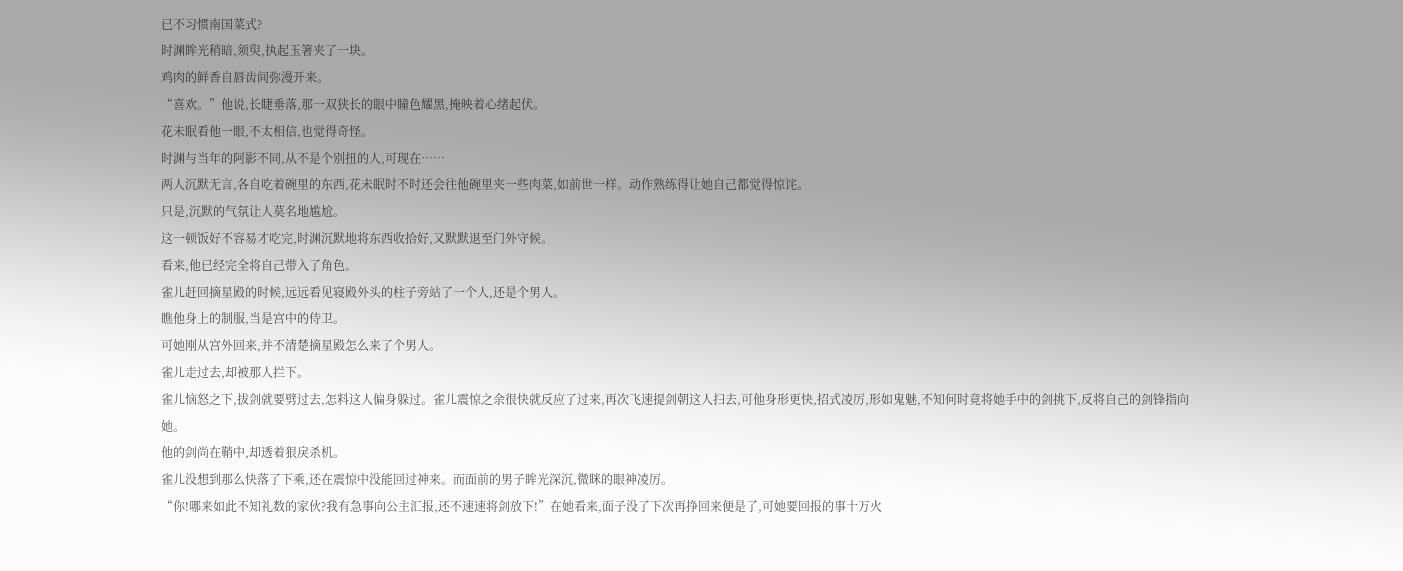已不习惯南国菜式?
时渊眸光稍暗,须臾,执起玉箸夹了一块。
鸡肉的鲜香自唇齿间弥漫开来。
“喜欢。”他说,长睫垂落,那一双狭长的眼中瞳色耀黑,掩映着心绪起伏。
花未眠看他一眼,不太相信,也觉得奇怪。
时渊与当年的阿影不同,从不是个别扭的人,可现在……
两人沉默无言,各自吃着碗里的东西,花未眠时不时还会往他碗里夹一些肉菜,如前世一样。动作熟练得让她自己都觉得惊诧。
只是,沉默的气氛让人莫名地尴尬。
这一顿饭好不容易才吃完,时渊沉默地将东西收拾好,又默默退至门外守候。
看来,他已经完全将自己带入了角色。
雀儿赶回摘星殿的时候,远远看见寝殿外头的柱子旁站了一个人,还是个男人。
瞧他身上的制服,当是宫中的侍卫。
可她刚从宫外回来,并不清楚摘星殿怎么来了个男人。
雀儿走过去,却被那人拦下。
雀儿恼怒之下,拔剑就要劈过去,怎料这人偏身躲过。雀儿震惊之余很快就反应了过来,再次飞速提剑朝这人扫去,可他身形更快,招式凌厉,形如鬼魅,不知何时竟将她手中的剑挑下,反将自己的剑锋指向她。
他的剑尚在鞘中,却透着狠戾杀机。
雀儿没想到那么快落了下乘,还在震惊中没能回过神来。而面前的男子眸光深沉,微眯的眼神凌厉。
“你!哪来如此不知礼数的家伙?我有急事向公主汇报,还不速速将剑放下!”在她看来,面子没了下次再挣回来便是了,可她要回报的事十万火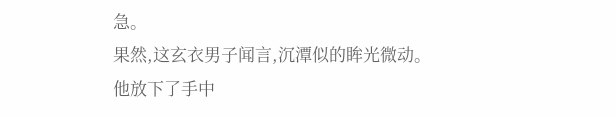急。
果然,这玄衣男子闻言,沉潭似的眸光微动。
他放下了手中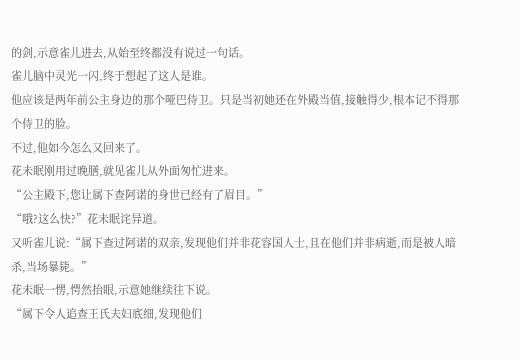的剑,示意雀儿进去,从始至终都没有说过一句话。
雀儿脑中灵光一闪,终于想起了这人是谁。
他应该是两年前公主身边的那个哑巴侍卫。只是当初她还在外殿当值,接触得少,根本记不得那个侍卫的脸。
不过,他如今怎么又回来了。
花未眠刚用过晚膳,就见雀儿从外面匆忙进来。
“公主殿下,您让属下查阿诺的身世已经有了眉目。”
“哦?这么快?”花未眠诧异道。
又听雀儿说:“属下查过阿诺的双亲,发现他们并非花容国人士,且在他们并非病逝,而是被人暗杀,当场暴毙。”
花未眠一愣,愕然抬眼,示意她继续往下说。
“属下令人追查王氏夫妇底细,发现他们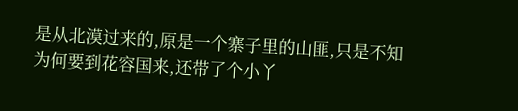是从北漠过来的,原是一个寨子里的山匪,只是不知为何要到花容国来,还带了个小丫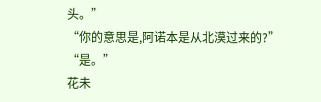头。”
“你的意思是,阿诺本是从北漠过来的?”
“是。”
花未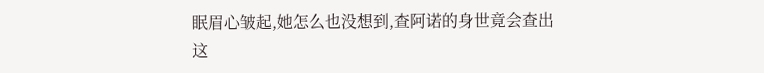眠眉心皱起,她怎么也没想到,查阿诺的身世竟会查出这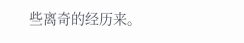些离奇的经历来。